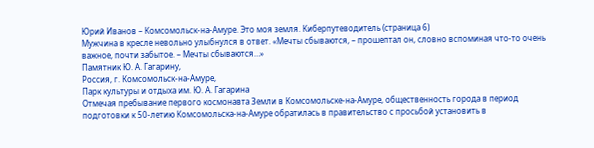Юрий Иванов – Комсомольск-на-Амуре. Это моя земля. Киберпутеводитель (страница 6)
Мужчина в кресле невольно улыбнулся в ответ. «Мечты сбываются, – прошептал он, словно вспоминая что-то очень важное, почти забытое. – Мечты сбываются…»
Памятник Ю. А. Гагарину,
Россия, г. Комсомольск-на-Амуре,
Парк культуры и отдыха им. Ю. А. Гагарина
Отмечая пребывание первого космонавта Земли в Комсомольске-на-Амуре, общественность города в период подготовки к 50-летию Комсомольска-на-Амуре обратилась в правительство с просьбой установить в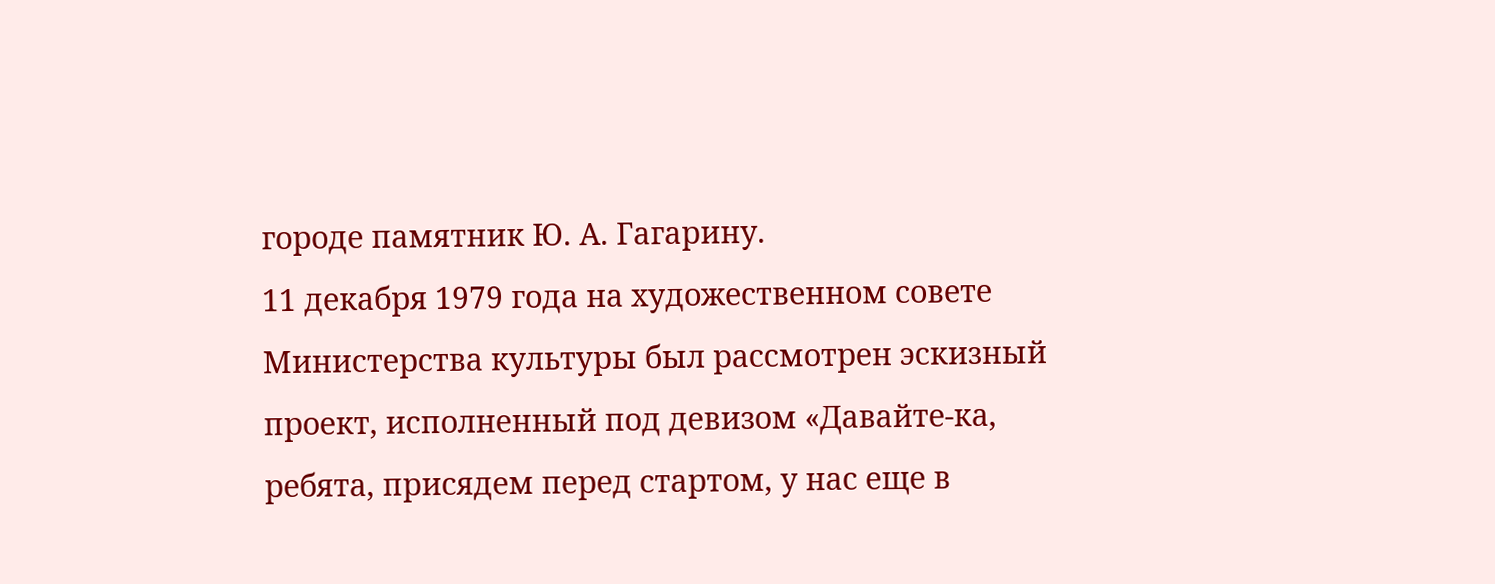городе памятник Ю. А. Гагарину.
11 декабря 1979 года на художественном совете Министерства культуры был рассмотрен эскизный проект, исполненный под девизом «Давайте-ка, ребята, присядем перед стартом, у нас еще в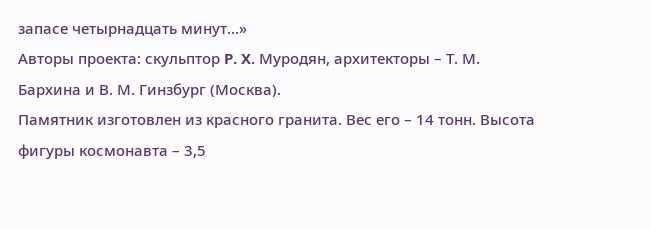запасе четырнадцать минут…»
Авторы проекта: скульптор P. X. Муродян, архитекторы – Т. М. Бархина и В. М. Гинзбург (Москва).
Памятник изготовлен из красного гранита. Вес его – 14 тонн. Высота фигуры космонавта – 3,5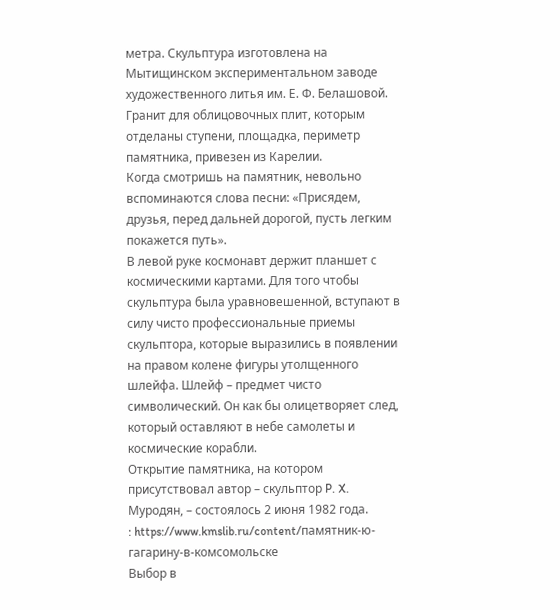метра. Скульптура изготовлена на Мытищинском экспериментальном заводе художественного литья им. Е. Ф. Белашовой.
Гранит для облицовочных плит, которым отделаны ступени, площадка, периметр памятника, привезен из Карелии.
Когда смотришь на памятник, невольно вспоминаются слова песни: «Присядем, друзья, перед дальней дорогой, пусть легким покажется путь».
В левой руке космонавт держит планшет с космическими картами. Для того чтобы скульптура была уравновешенной, вступают в силу чисто профессиональные приемы скульптора, которые выразились в появлении на правом колене фигуры утолщенного шлейфа. Шлейф – предмет чисто символический. Он как бы олицетворяет след, который оставляют в небе самолеты и космические корабли.
Открытие памятника, на котором присутствовал автор – скульптор P. X. Муродян, – состоялось 2 июня 1982 года.
: https://www.kmslib.ru/content/памятник-ю-гагарину-в-комсомольске
Выбор в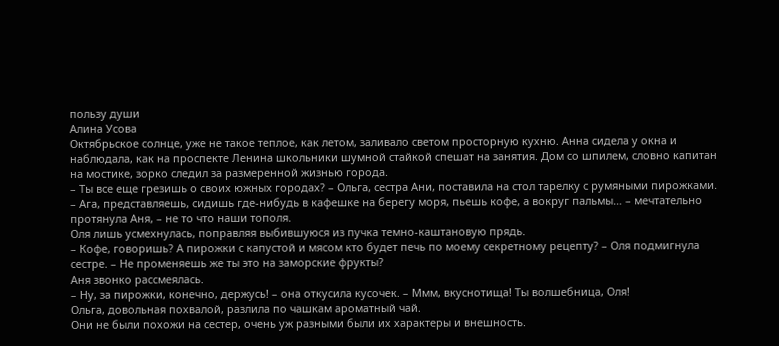пользу души
Алина Усова
Октябрьское солнце, уже не такое теплое, как летом, заливало светом просторную кухню. Анна сидела у окна и наблюдала, как на проспекте Ленина школьники шумной стайкой спешат на занятия. Дом со шпилем, словно капитан на мостике, зорко следил за размеренной жизнью города.
– Ты все еще грезишь о своих южных городах? – Ольга, сестра Ани, поставила на стол тарелку с румяными пирожками.
– Ага, представляешь, сидишь где-нибудь в кафешке на берегу моря, пьешь кофе, а вокруг пальмы… – мечтательно протянула Аня, – не то что наши тополя.
Оля лишь усмехнулась, поправляя выбившуюся из пучка темно-каштановую прядь.
– Кофе, говоришь? А пирожки с капустой и мясом кто будет печь по моему секретному рецепту? – Оля подмигнула сестре. – Не променяешь же ты это на заморские фрукты?
Аня звонко рассмеялась.
– Ну, за пирожки, конечно, держусь! – она откусила кусочек. – Ммм, вкуснотища! Ты волшебница, Оля!
Ольга, довольная похвалой, разлила по чашкам ароматный чай.
Они не были похожи на сестер, очень уж разными были их характеры и внешность.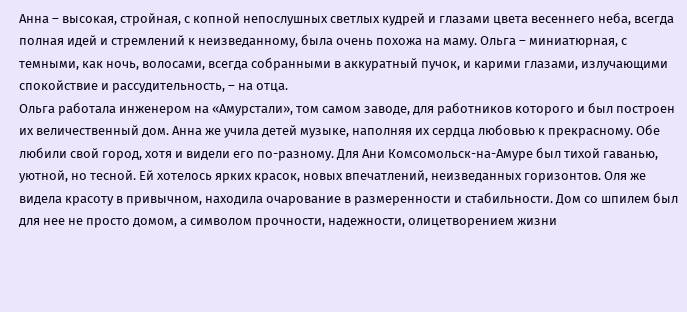Анна – высокая, стройная, с копной непослушных светлых кудрей и глазами цвета весеннего неба, всегда полная идей и стремлений к неизведанному, была очень похожа на маму. Ольга – миниатюрная, с темными, как ночь, волосами, всегда собранными в аккуратный пучок, и карими глазами, излучающими спокойствие и рассудительность, – на отца.
Ольга работала инженером на «Амурстали», том самом заводе, для работников которого и был построен их величественный дом. Анна же учила детей музыке, наполняя их сердца любовью к прекрасному. Обе любили свой город, хотя и видели его по-разному. Для Ани Комсомольск-на-Амуре был тихой гаванью, уютной, но тесной. Ей хотелось ярких красок, новых впечатлений, неизведанных горизонтов. Оля же видела красоту в привычном, находила очарование в размеренности и стабильности. Дом со шпилем был для нее не просто домом, а символом прочности, надежности, олицетворением жизни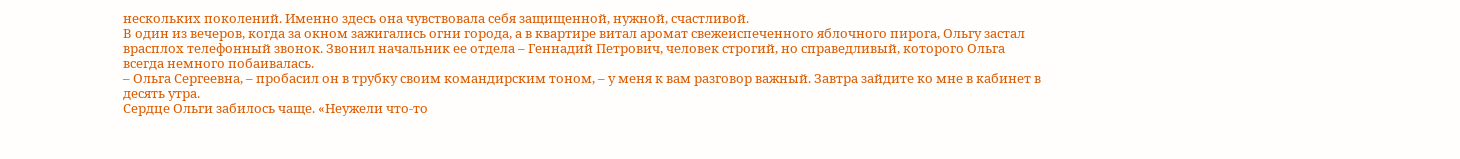нескольких поколений. Именно здесь она чувствовала себя защищенной, нужной, счастливой.
В один из вечеров, когда за окном зажигались огни города, а в квартире витал аромат свежеиспеченного яблочного пирога, Ольгу застал врасплох телефонный звонок. Звонил начальник ее отдела – Геннадий Петрович, человек строгий, но справедливый, которого Ольга всегда немного побаивалась.
– Ольга Сергеевна, – пробасил он в трубку своим командирским тоном, – у меня к вам разговор важный. Завтра зайдите ко мне в кабинет в десять утра.
Сердце Ольги забилось чаще. «Неужели что-то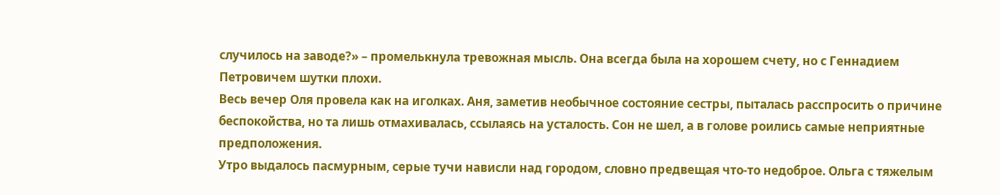случилось на заводе?» – промелькнула тревожная мысль. Она всегда была на хорошем счету, но с Геннадием Петровичем шутки плохи.
Весь вечер Оля провела как на иголках. Аня, заметив необычное состояние сестры, пыталась расспросить о причине беспокойства, но та лишь отмахивалась, ссылаясь на усталость. Сон не шел, а в голове роились самые неприятные предположения.
Утро выдалось пасмурным, серые тучи нависли над городом, словно предвещая что-то недоброе. Ольга с тяжелым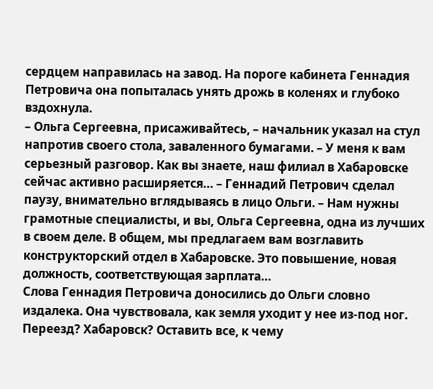сердцем направилась на завод. На пороге кабинета Геннадия Петровича она попыталась унять дрожь в коленях и глубоко вздохнула.
– Ольга Сергеевна, присаживайтесь, – начальник указал на стул напротив своего стола, заваленного бумагами. – У меня к вам серьезный разговор. Как вы знаете, наш филиал в Хабаровске сейчас активно расширяется… – Геннадий Петрович сделал паузу, внимательно вглядываясь в лицо Ольги. – Нам нужны грамотные специалисты, и вы, Ольга Сергеевна, одна из лучших в своем деле. В общем, мы предлагаем вам возглавить конструкторский отдел в Хабаровске. Это повышение, новая должность, соответствующая зарплата…
Слова Геннадия Петровича доносились до Ольги словно издалека. Она чувствовала, как земля уходит у нее из-под ног. Переезд? Хабаровск? Оставить все, к чему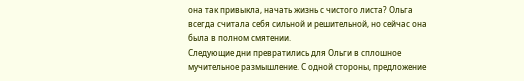она так привыкла, начать жизнь с чистого листа? Ольга всегда считала себя сильной и решительной, но сейчас она была в полном смятении.
Следующие дни превратились для Ольги в сплошное мучительное размышление. С одной стороны, предложение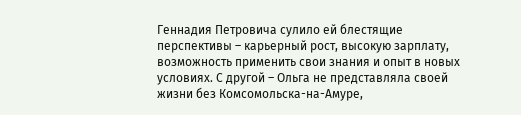Геннадия Петровича сулило ей блестящие перспективы – карьерный рост, высокую зарплату, возможность применить свои знания и опыт в новых условиях. С другой – Ольга не представляла своей жизни без Комсомольска-на-Амуре,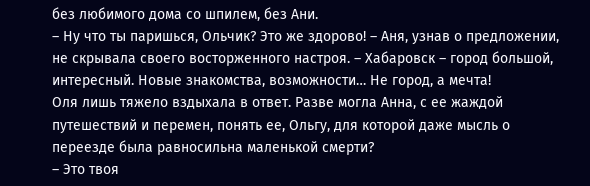без любимого дома со шпилем, без Ани.
– Ну что ты паришься, Ольчик? Это же здорово! – Аня, узнав о предложении, не скрывала своего восторженного настроя. – Хабаровск – город большой, интересный. Новые знакомства, возможности… Не город, а мечта!
Оля лишь тяжело вздыхала в ответ. Разве могла Анна, с ее жаждой путешествий и перемен, понять ее, Ольгу, для которой даже мысль о переезде была равносильна маленькой смерти?
– Это твоя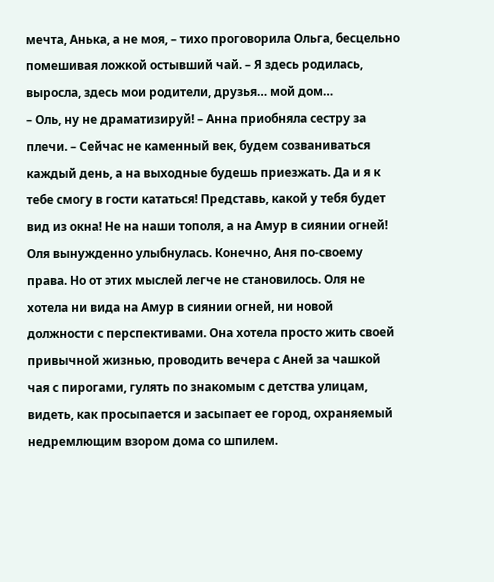мечта, Анька, а не моя, – тихо проговорила Ольга, бесцельно помешивая ложкой остывший чай. – Я здесь родилась, выросла, здесь мои родители, друзья… мой дом…
– Оль, ну не драматизируй! – Анна приобняла сестру за плечи. – Сейчас не каменный век, будем созваниваться каждый день, а на выходные будешь приезжать. Да и я к тебе смогу в гости кататься! Представь, какой у тебя будет вид из окна! Не на наши тополя, а на Амур в сиянии огней!
Оля вынужденно улыбнулась. Конечно, Аня по-своему права. Но от этих мыслей легче не становилось. Оля не хотела ни вида на Амур в сиянии огней, ни новой должности с перспективами. Она хотела просто жить своей привычной жизнью, проводить вечера с Аней за чашкой чая с пирогами, гулять по знакомым с детства улицам, видеть, как просыпается и засыпает ее город, охраняемый недремлющим взором дома со шпилем.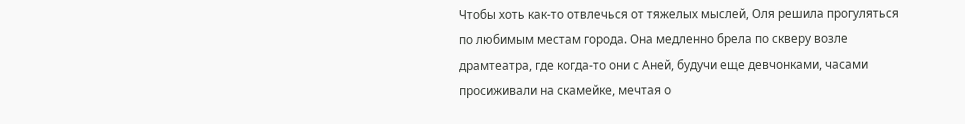Чтобы хоть как-то отвлечься от тяжелых мыслей, Оля решила прогуляться по любимым местам города. Она медленно брела по скверу возле драмтеатра, где когда-то они с Аней, будучи еще девчонками, часами просиживали на скамейке, мечтая о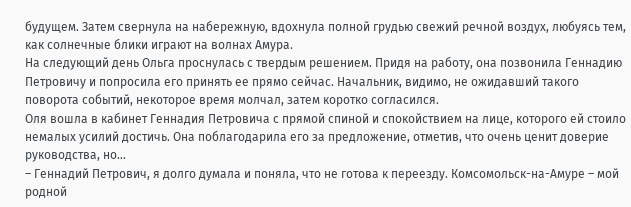будущем. Затем свернула на набережную, вдохнула полной грудью свежий речной воздух, любуясь тем, как солнечные блики играют на волнах Амура.
На следующий день Ольга проснулась с твердым решением. Придя на работу, она позвонила Геннадию Петровичу и попросила его принять ее прямо сейчас. Начальник, видимо, не ожидавший такого поворота событий, некоторое время молчал, затем коротко согласился.
Оля вошла в кабинет Геннадия Петровича с прямой спиной и спокойствием на лице, которого ей стоило немалых усилий достичь. Она поблагодарила его за предложение, отметив, что очень ценит доверие руководства, но…
– Геннадий Петрович, я долго думала и поняла, что не готова к переезду. Комсомольск-на-Амуре – мой родной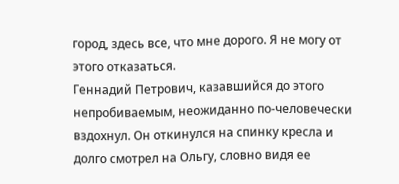город, здесь все, что мне дорого. Я не могу от этого отказаться.
Геннадий Петрович, казавшийся до этого непробиваемым, неожиданно по-человечески вздохнул. Он откинулся на спинку кресла и долго смотрел на Ольгу, словно видя ее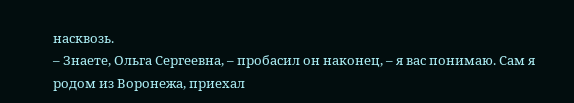насквозь.
– Знаете, Ольга Сергеевна, – пробасил он наконец, – я вас понимаю. Сам я родом из Воронежа, приехал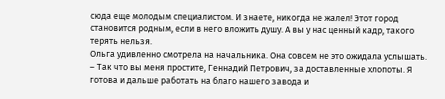сюда еще молодым специалистом. И знаете, никогда не жалел! Этот город становится родным, если в него вложить душу. А вы у нас ценный кадр, такого терять нельзя.
Ольга удивленно смотрела на начальника. Она совсем не это ожидала услышать.
– Так что вы меня простите, Геннадий Петрович, за доставленные хлопоты. Я готова и дальше работать на благо нашего завода и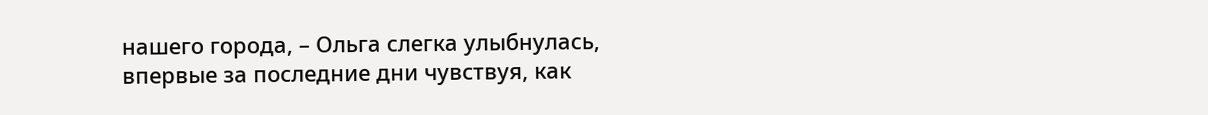нашего города, – Ольга слегка улыбнулась, впервые за последние дни чувствуя, как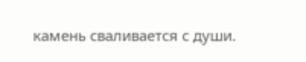камень сваливается с души.